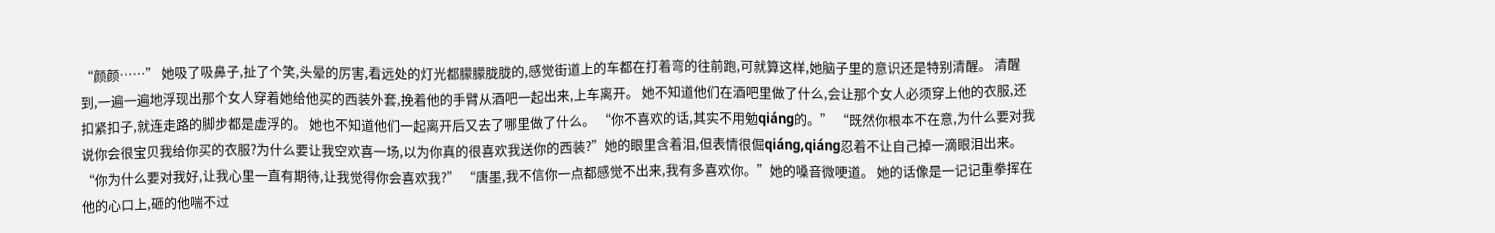“颜颜……” 她吸了吸鼻子,扯了个笑,头晕的厉害,看远处的灯光都朦朦胧胧的,感觉街道上的车都在打着弯的往前跑,可就算这样,她脑子里的意识还是特别清醒。 清醒到,一遍一遍地浮现出那个女人穿着她给他买的西装外套,挽着他的手臂从酒吧一起出来,上车离开。 她不知道他们在酒吧里做了什么,会让那个女人必须穿上他的衣服,还扣紧扣子,就连走路的脚步都是虚浮的。 她也不知道他们一起离开后又去了哪里做了什么。 “你不喜欢的话,其实不用勉qiáng的。” “既然你根本不在意,为什么要对我说你会很宝贝我给你买的衣服?为什么要让我空欢喜一场,以为你真的很喜欢我送你的西装?”她的眼里含着泪,但表情很倔qiáng,qiáng忍着不让自己掉一滴眼泪出来。 “你为什么要对我好,让我心里一直有期待,让我觉得你会喜欢我?” “唐墨,我不信你一点都感觉不出来,我有多喜欢你。”她的嗓音微哽道。 她的话像是一记记重拳挥在他的心口上,砸的他喘不过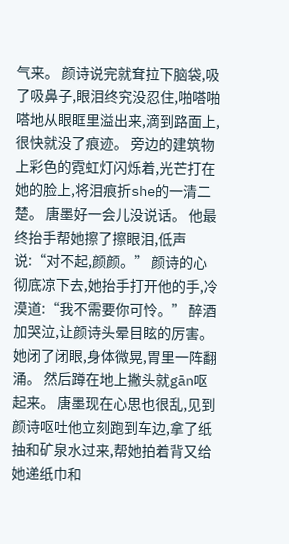气来。 颜诗说完就耷拉下脑袋,吸了吸鼻子,眼泪终究没忍住,啪嗒啪嗒地从眼眶里溢出来,滴到路面上,很快就没了痕迹。 旁边的建筑物上彩色的霓虹灯闪烁着,光芒打在她的脸上,将泪痕折she的一清二楚。 唐墨好一会儿没说话。 他最终抬手帮她擦了擦眼泪,低声说:“对不起,颜颜。” 颜诗的心彻底凉下去,她抬手打开他的手,冷漠道:“我不需要你可怜。” 醉酒加哭泣,让颜诗头晕目眩的厉害。 她闭了闭眼,身体微晃,胃里一阵翻涌。 然后蹲在地上撇头就gān呕起来。 唐墨现在心思也很乱,见到颜诗呕吐他立刻跑到车边,拿了纸抽和矿泉水过来,帮她拍着背又给她递纸巾和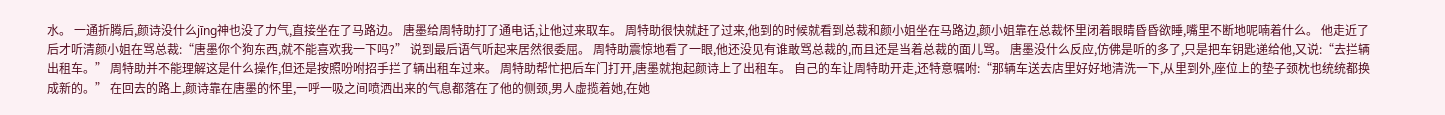水。 一通折腾后,颜诗没什么jīng神也没了力气,直接坐在了马路边。 唐墨给周特助打了通电话,让他过来取车。 周特助很快就赶了过来,他到的时候就看到总裁和颜小姐坐在马路边,颜小姐靠在总裁怀里闭着眼睛昏昏欲睡,嘴里不断地呢喃着什么。 他走近了后才听清颜小姐在骂总裁:“唐墨你个狗东西,就不能喜欢我一下吗?” 说到最后语气听起来居然很委屈。 周特助震惊地看了一眼,他还没见有谁敢骂总裁的,而且还是当着总裁的面儿骂。 唐墨没什么反应,仿佛是听的多了,只是把车钥匙递给他,又说:“去拦辆出租车。” 周特助并不能理解这是什么操作,但还是按照吩咐招手拦了辆出租车过来。 周特助帮忙把后车门打开,唐墨就抱起颜诗上了出租车。 自己的车让周特助开走,还特意嘱咐:“那辆车送去店里好好地清洗一下,从里到外,座位上的垫子颈枕也统统都换成新的。” 在回去的路上,颜诗靠在唐墨的怀里,一呼一吸之间喷洒出来的气息都落在了他的侧颈,男人虚揽着她,在她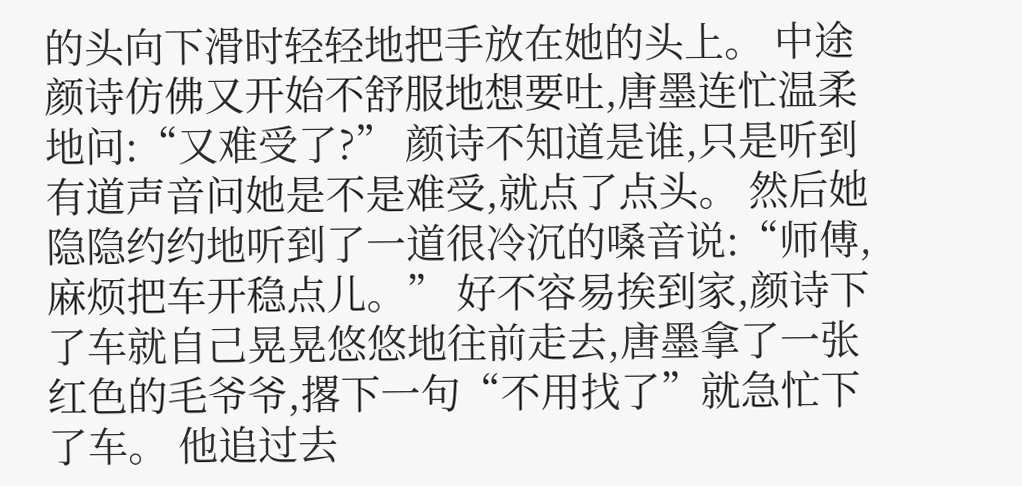的头向下滑时轻轻地把手放在她的头上。 中途颜诗仿佛又开始不舒服地想要吐,唐墨连忙温柔地问:“又难受了?” 颜诗不知道是谁,只是听到有道声音问她是不是难受,就点了点头。 然后她隐隐约约地听到了一道很冷沉的嗓音说:“师傅,麻烦把车开稳点儿。” 好不容易挨到家,颜诗下了车就自己晃晃悠悠地往前走去,唐墨拿了一张红色的毛爷爷,撂下一句“不用找了”就急忙下了车。 他追过去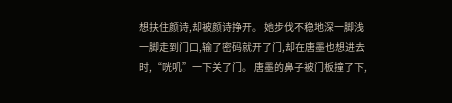想扶住颜诗,却被颜诗挣开。 她步伐不稳地深一脚浅一脚走到门口,输了密码就开了门,却在唐墨也想进去时,“咣叽”一下关了门。 唐墨的鼻子被门板撞了下,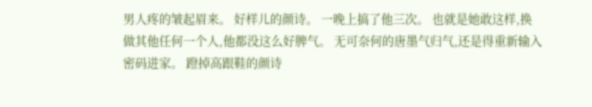男人疼的皱起眉来。 好样儿的颜诗。 一晚上搞了他三次。 也就是她敢这样,换做其他任何一个人,他都没这么好脾气。 无可奈何的唐墨气归气,还是得重新输入密码进家。 蹬掉高跟鞋的颜诗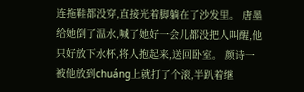连拖鞋都没穿,直接光着脚躺在了沙发里。 唐墨给她倒了温水,喊了她好一会儿都没把人叫醒,他只好放下水杯,将人抱起来,送回卧室。 颜诗一被他放到chuáng上就打了个滚,半趴着继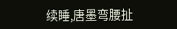续睡,唐墨弯腰扯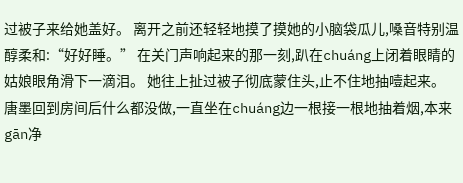过被子来给她盖好。 离开之前还轻轻地摸了摸她的小脑袋瓜儿,嗓音特别温醇柔和:“好好睡。” 在关门声响起来的那一刻,趴在chuáng上闭着眼睛的姑娘眼角滑下一滴泪。 她往上扯过被子彻底蒙住头,止不住地抽噎起来。 唐墨回到房间后什么都没做,一直坐在chuáng边一根接一根地抽着烟,本来gān净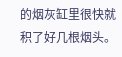的烟灰缸里很快就积了好几根烟头。